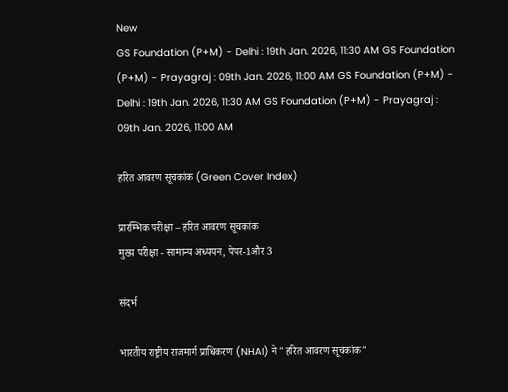New
GS Foundation (P+M) - Delhi : 19th Jan. 2026, 11:30 AM GS Foundation (P+M) - Prayagraj : 09th Jan. 2026, 11:00 AM GS Foundation (P+M) - Delhi : 19th Jan. 2026, 11:30 AM GS Foundation (P+M) - Prayagraj : 09th Jan. 2026, 11:00 AM

हरित आवरण सूचकांक (Green Cover Index)

प्रारम्भिक परीक्षा – हरित आवरण सूचकांक
मुख्य परीक्षा - सामान्य अध्ययन, पेपर-1और 3

संदर्भ

भारतीय राष्ट्रीय राजमार्ग प्राधिकरण (NHAI) ने "हरित आवरण सूचकांक"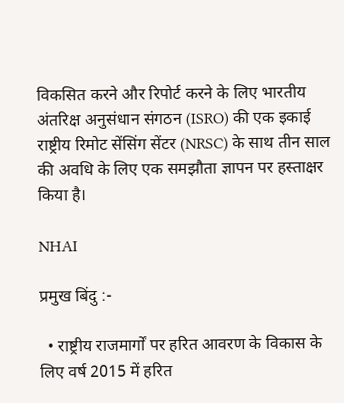विकसित करने और रिपोर्ट करने के लिए भारतीय अंतरिक्ष अनुसंधान संगठन (ISRO) की एक इकाई राष्ट्रीय रिमोट सेंसिंग सेंटर (NRSC) के साथ तीन साल की अवधि के लिए एक समझौता ज्ञापन पर हस्ताक्षर किया है।

NHAI

प्रमुख बिंदु :-

  • राष्ट्रीय राजमार्गों पर हरित आवरण के विकास के लिए वर्ष 2015 में हरित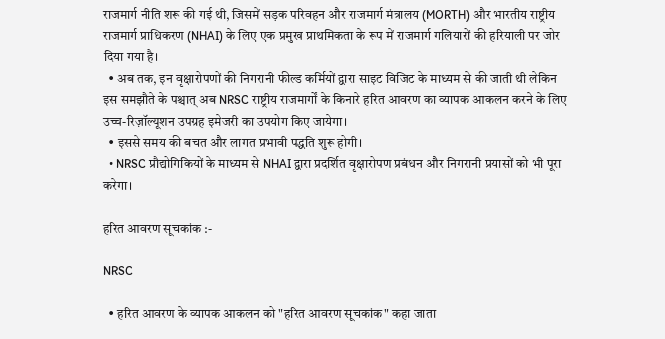राजमार्ग नीति शरू की गई थी, जिसमें सड़क परिवहन और राजमार्ग मंत्रालय (MORTH) और भारतीय राष्ट्रीय राजमार्ग प्राधिकरण (NHAI) के लिए एक प्रमुख प्राथमिकता के रूप में राजमार्ग गलियारों की हरियाली पर जोर दिया गया है।
  • अब तक, इन वृक्षारोपणों की निगरानी फील्ड कर्मियों द्वारा साइट विजिट के माध्यम से की जाती थी लेकिन इस समझौते के पश्चात् अब NRSC राष्ट्रीय राजमार्गों के किनारे हरित आवरण का व्यापक आकलन करने के लिए उच्च-रिज़ॉल्यूशन उपग्रह इमेजरी का उपयोग किए जायेगा।
  • इससे समय की बचत और लागत प्रभावी पद्धति शुरू होगी।
  • NRSC प्रौद्योगिकियों के माध्यम से NHAI द्वारा प्रदर्शित वृक्षारोपण प्रबंधन और निगरानी प्रयासों को भी पूरा करेगा।

हरित आवरण सूचकांक :-

NRSC

  • हरित आवरण के व्यापक आकलन को "हरित आवरण सूचकांक" कहा जाता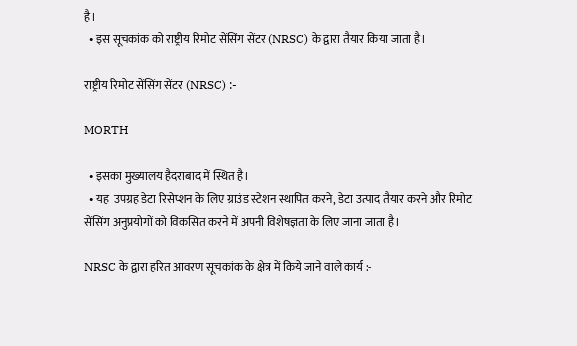है।
  • इस सूचकांक को राष्ट्रीय रिमोट सेंसिंग सेंटर (NRSC) के द्वारा तैयार किया जाता है।

राष्ट्रीय रिमोट सेंसिंग सेंटर (NRSC) :-

MORTH

  • इसका मुख्यालय हैदराबाद में स्थित है।
  • यह  उपग्रह डेटा रिसेप्शन के लिए ग्राउंड स्टेशन स्थापित करने, डेटा उत्पाद तैयार करने और रिमोट सेंसिंग अनुप्रयोगों को विकसित करने में अपनी विशेषज्ञता के लिए जाना जाता है।

NRSC के द्वारा हरित आवरण सूचकांक के क्षेत्र में किये जाने वाले कार्य :-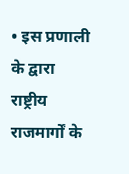• इस प्रणाली के द्वारा राष्ट्रीय राजमार्गों के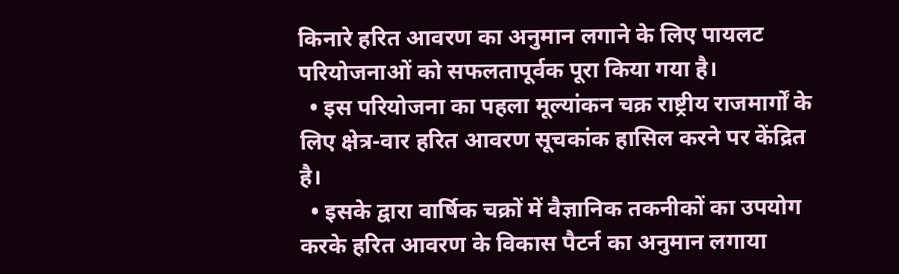किनारे हरित आवरण का अनुमान लगाने के लिए पायलट परियोजनाओं को सफलतापूर्वक पूरा किया गया है।
  • इस परियोजना का पहला मूल्यांकन चक्र राष्ट्रीय राजमार्गों के लिए क्षेत्र-वार हरित आवरण सूचकांक हासिल करने पर केंद्रित है।
  • इसके द्वारा वार्षिक चक्रों में वैज्ञानिक तकनीकों का उपयोग करके हरित आवरण के विकास पैटर्न का अनुमान लगाया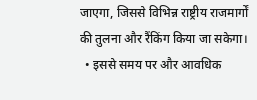जाएगा, जिससे विभिन्न राष्ट्रीय राजमार्गों की तुलना और रैंकिंग किया जा सकेगा।
  • इससे समय पर और आवधिक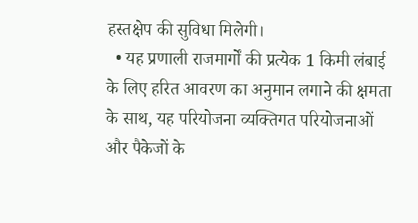हस्तक्षेप की सुविधा मिलेगी।
  • यह प्रणाली राजमार्गों की प्रत्येक 1 किमी लंबाई के लिए हरित आवरण का अनुमान लगाने की क्षमता के साथ, यह परियोजना व्यक्तिगत परियोजनाओं और पैकेजों के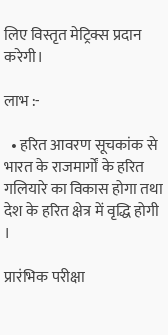लिए विस्तृत मेट्रिक्स प्रदान करेगी।

लाभ :-

  • हरित आवरण सूचकांक से भारत के राजमार्गों के हरित गलियारे का विकास होगा तथा देश के हरित क्षेत्र में वृद्धि होगी ।

प्रारंभिक परीक्षा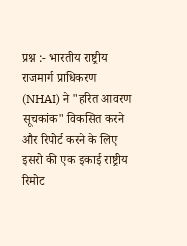प्रश्न :- भारतीय राष्ट्रीय राजमार्ग प्राधिकरण (NHAI) ने "हरित आवरण सूचकांक" विकसित करने और रिपोर्ट करने के लिए इसरो की एक इकाई राष्ट्रीय रिमोट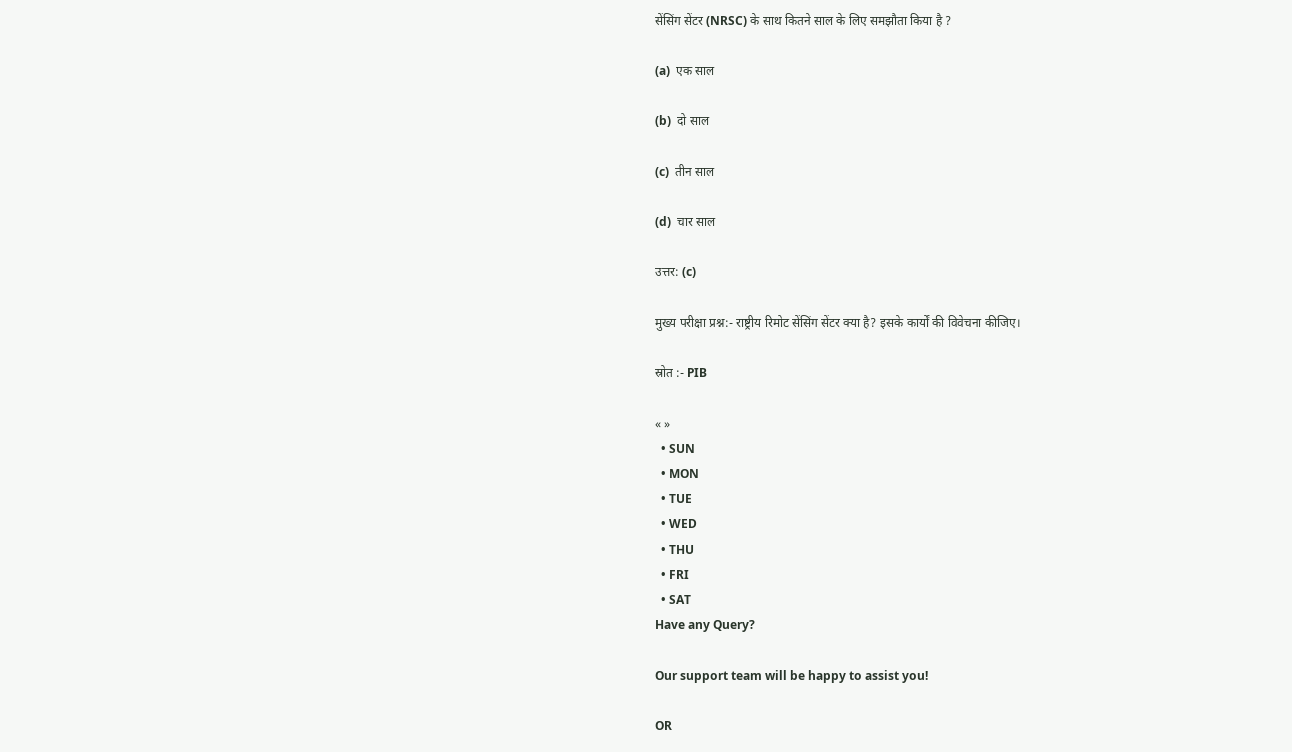सेंसिंग सेंटर (NRSC) के साथ कितने साल के लिए समझौता किया है ?

(a)  एक साल

(b)  दो साल

(c)  तीन साल

(d)  चार साल

उत्तर: (c)

मुख्य परीक्षा प्रश्न:- राष्ट्रीय रिमोट सेंसिंग सेंटर क्या है? इसके कार्यों की विवेचना कीजिए।

स्रोत :- PIB

« »
  • SUN
  • MON
  • TUE
  • WED
  • THU
  • FRI
  • SAT
Have any Query?

Our support team will be happy to assist you!

OR